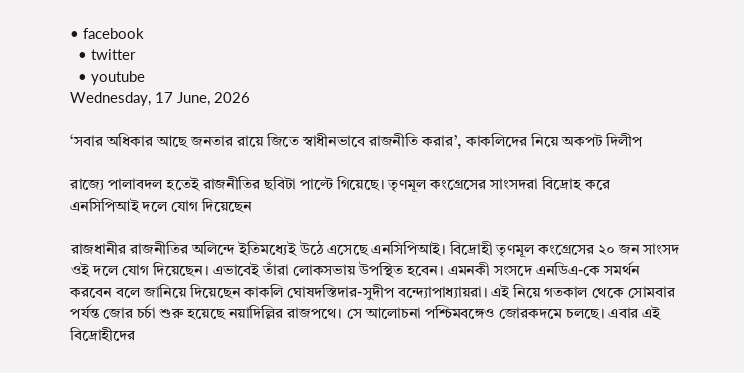• facebook
  • twitter
  • youtube
Wednesday, 17 June, 2026

‘সবার অধিকার আছে জনতার রায়ে জিতে স্বাধীনভাবে রাজনীতি করার’, কাকলিদের নিয়ে অকপট দিলীপ

রাজ্যে পালাবদল হতেই রাজনীতির ছবিটা পাল্টে গিয়েছে। তৃণমূল কংগ্রেসের সাংসদরা বিদ্রোহ করে এনসিপিআই দলে যোগ দিয়েছেন

রাজধানীর রাজনীতির অলিন্দে ইতিমধ্যেই উঠে এসেছে এনসিপিআই। বিদ্রোহী তৃণমূল কংগ্রেসের ২০ জন সাংসদ ওই দলে যোগ দিয়েছেন। এভাবেই তাঁরা লোকসভায় উপস্থিত হবেন। এমনকী সংসদে এনডিএ-কে সমর্থন করবেন বলে জানিয়ে দিয়েছেন কাকলি ঘোষদস্তিদার-সুদীপ বন্দ্যোপাধ্যায়রা। এই নিয়ে গতকাল থেকে সোমবার পর্যন্ত জোর চর্চা শুরু হয়েছে নয়াদিল্লির রাজপথে। সে আলোচনা পশ্চিমবঙ্গেও জোরকদমে চলছে। এবার এই বিদ্রোহীদের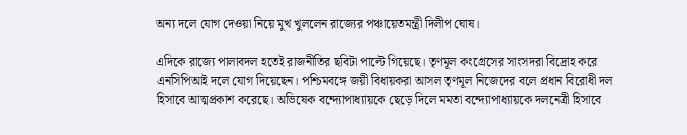অন্য দলে যোগ দেওয়া নিয়ে মুখ খুললেন রাজ্যের পঞ্চায়েতমন্ত্রী দিলীপ ঘোষ।

এদিকে রাজ্যে পালাবদল হতেই রাজনীতির ছবিটা পাল্টে গিয়েছে। তৃণমূল কংগ্রেসের সাংসদরা বিদ্রোহ করে এনসিপিআই দলে যোগ দিয়েছেন। পশ্চিমবঙ্গে জয়ী বিধায়করা আসল তৃণমূল নিজেদের বলে প্রধান বিরোধী দল হিসাবে আত্মপ্রকাশ করেছে। অভিষেক বন্দ্যোপাধ্যায়কে ছেড়ে দিলে মমতা বন্দ্যোপাধ্যায়কে দলনেত্রী হিসাবে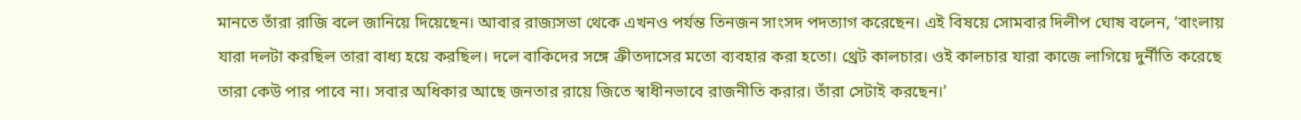মানতে তাঁরা রাজি বলে জানিয়ে দিয়েছেন। আবার রাজ্যসভা থেকে এখনও পর্যন্ত তিনজন সাংসদ পদত্যাগ করেছেন। এই বিষয়ে সোমবার দিলীপ ঘোষ বলেন, ‘বাংলায় যারা দলটা করছিল তারা বাধ্য হয়ে করছিল। দলে বাকিদের সঙ্গে ক্রীতদাসের মতো ব্যবহার করা হতো। থ্রেট কালচার। ওই কালচার যারা কাজে লাগিয়ে দুর্নীতি করেছে তারা কেউ পার পাবে না। সবার অধিকার আছে জনতার রায়ে জিতে স্বাধীনভাবে রাজনীতি করার। তাঁরা সেটাই করছেন।’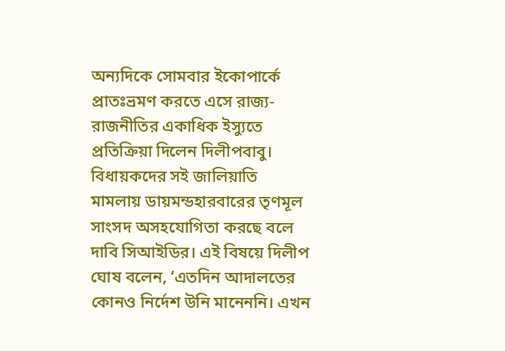অন্যদিকে সোমবার ইকোপার্কে প্রাতঃভ্রমণ করতে এসে রাজ্য-রাজনীতির একাধিক ইস্যুতে প্রতিক্রিয়া দিলেন দিলীপবাবু। বিধায়কদের সই জালিয়াতি মামলায় ডায়মন্ডহারবারের তৃণমূল সাংসদ অসহযোগিতা করছে বলে দাবি সিআইডির। এই বিষয়ে দিলীপ ঘোষ বলেন, ‘এতদিন আদালতের কোনও নির্দেশ উনি মানেননি। এখন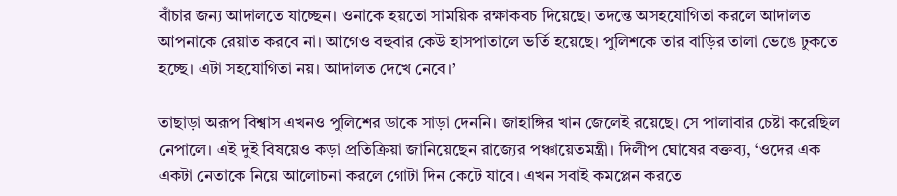বাঁচার জন্য আদালতে যাচ্ছেন। ওনাকে হয়তো সাময়িক রক্ষাকবচ দিয়েছে। তদন্তে অসহযোগিতা করলে আদালত আপনাকে রেয়াত করবে না। আগেও বহুবার কেউ হাসপাতালে ভর্তি হয়েছে। পুলিশকে তার বাড়ির তালা ভেঙে ঢুকতে হচ্ছে। এটা সহযোগিতা নয়। আদালত দেখে নেবে।’

তাছাড়া অরূপ বিশ্বাস এখনও পুলিশের ডাকে সাড়া দেননি। জাহাঙ্গির খান জেলেই রয়েছে। সে পালাবার চেষ্টা করেছিল নেপালে। এই দুই বিষয়েও কড়া প্রতিক্রিয়া জানিয়েছেন রাজ্যের পঞ্চায়েতমন্ত্রী। দিলীপ ঘোষের বক্তব্য, ‘ওদের এক একটা নেতাকে নিয়ে আলোচনা করলে গোটা দিন কেটে যাবে। এখন সবাই কমপ্লেন করতে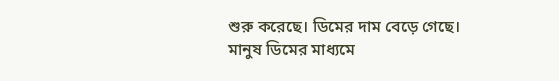শুরু করেছে। ডিমের দাম বেড়ে গেছে। মানুষ ডিমের মাধ্যমে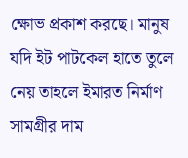ক্ষোভ প্রকাশ করছে। মানুষ যদি ইট পাটকেল হাতে তুলে নেয় তাহলে ইমারত নির্মাণ সামগ্রীর দাম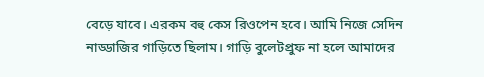বেড়ে যাবে। এরকম বহু কেস রিওপেন হবে। আমি নিজে সেদিন নাড্ডাজির গাড়িতে ছিলাম। গাড়ি বুলেটপ্রুফ না হলে আমাদের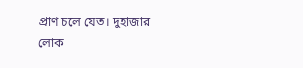প্রাণ চলে যেত। দুহাজার লোক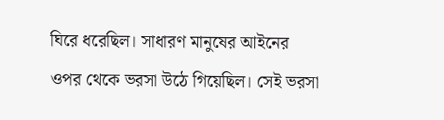ঘিরে ধরেছিল। সাধারণ মানুষের আইনের ওপর থেকে ভরসা উঠে গিয়েছিল। সেই ভরসা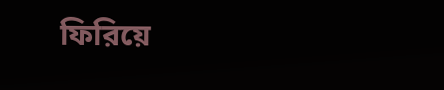ফিরিয়ে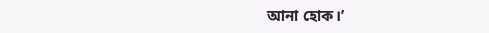আনা হোক।’